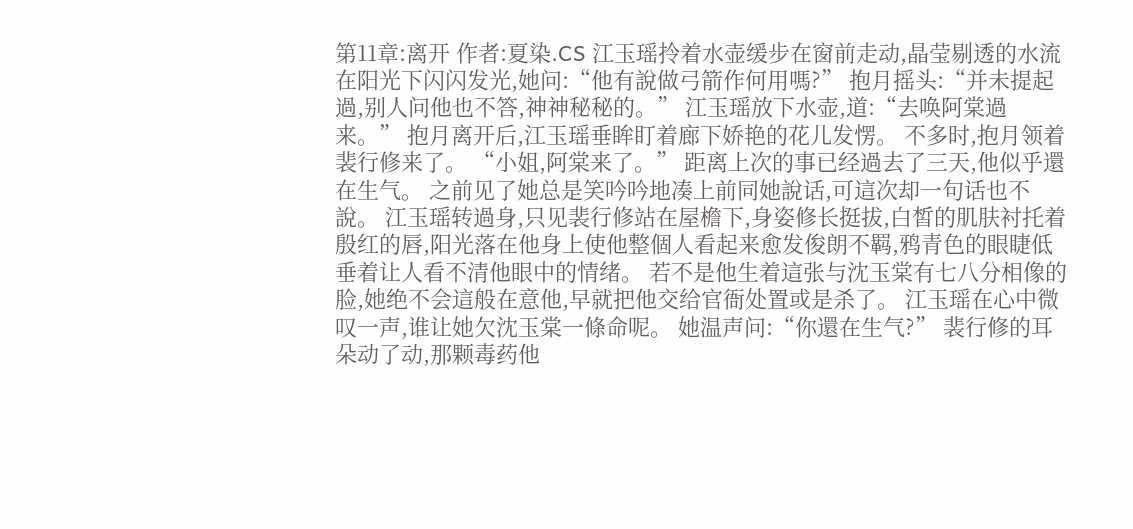第11章:离开 作者:夏染.CS 江玉瑶拎着水壶缓步在窗前走动,晶莹剔透的水流在阳光下闪闪发光,她问:“他有說做弓箭作何用嗎?” 抱月摇头:“并未提起過,别人问他也不答,神神秘秘的。” 江玉瑶放下水壶,道:“去唤阿棠過来。” 抱月离开后,江玉瑶垂眸盯着廊下娇艳的花儿发愣。 不多时,抱月领着裴行修来了。 “小姐,阿棠来了。” 距离上次的事已经過去了三天,他似乎還在生气。 之前见了她总是笑吟吟地凑上前同她說话,可這次却一句话也不說。 江玉瑶转過身,只见裴行修站在屋檐下,身姿修长挺拔,白皙的肌肤衬托着殷红的唇,阳光落在他身上使他整個人看起来愈发俊朗不羁,鸦青色的眼睫低垂着让人看不清他眼中的情绪。 若不是他生着這张与沈玉棠有七八分相像的脸,她绝不会這般在意他,早就把他交给官衙处置或是杀了。 江玉瑶在心中微叹一声,谁让她欠沈玉棠一條命呢。 她温声问:“你還在生气?” 裴行修的耳朵动了动,那颗毒药他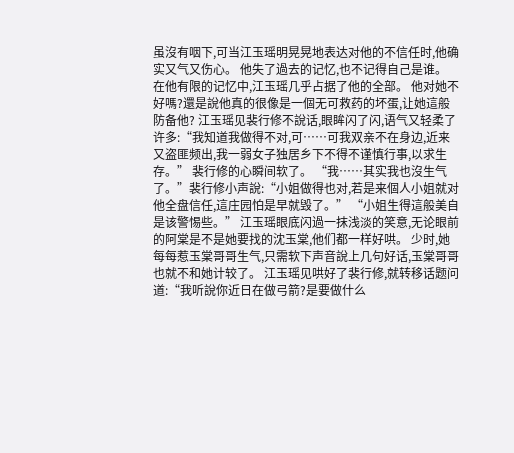虽沒有咽下,可当江玉瑶明晃晃地表达对他的不信任时,他确实又气又伤心。 他失了過去的记忆,也不记得自己是谁。 在他有限的记忆中,江玉瑶几乎占据了他的全部。 他对她不好嗎?還是說他真的很像是一個无可救药的坏蛋,让她這般防备他? 江玉瑶见裴行修不說话,眼眸闪了闪,语气又轻柔了许多:“我知道我做得不对,可……可我双亲不在身边,近来又盗匪频出,我一弱女子独居乡下不得不谨慎行事,以求生存。” 裴行修的心瞬间软了。 “我……其实我也沒生气了。”裴行修小声說:“小姐做得也对,若是来個人小姐就对他全盘信任,這庄园怕是早就毁了。” “小姐生得這般美自是该警惕些。” 江玉瑶眼底闪過一抹浅淡的笑意,无论眼前的阿棠是不是她要找的沈玉棠,他们都一样好哄。 少时,她每每惹玉棠哥哥生气,只需软下声音說上几句好话,玉棠哥哥也就不和她计较了。 江玉瑶见哄好了裴行修,就转移话题问道:“我听說你近日在做弓箭?是要做什么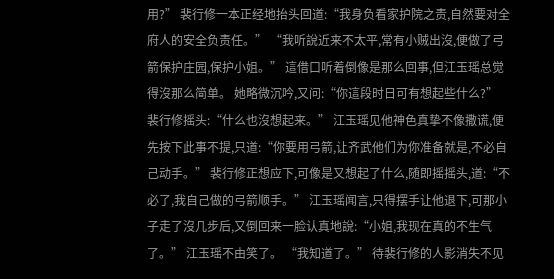用?” 裴行修一本正经地抬头回道:“我身负看家护院之责,自然要对全府人的安全负责任。” “我听說近来不太平,常有小贼出沒,便做了弓箭保护庄园,保护小姐。” 這借口听着倒像是那么回事,但江玉瑶总觉得沒那么简单。 她略微沉吟,又问:“你這段时日可有想起些什么?” 裴行修摇头:“什么也沒想起来。” 江玉瑶见他神色真挚不像撒谎,便先按下此事不提,只道:“你要用弓箭,让齐武他们为你准备就是,不必自己动手。” 裴行修正想应下,可像是又想起了什么,随即摇摇头,道:“不必了,我自己做的弓箭顺手。” 江玉瑶闻言,只得摆手让他退下,可那小子走了沒几步后,又倒回来一脸认真地說:“小姐,我现在真的不生气了。” 江玉瑶不由笑了。 “我知道了。” 待裴行修的人影消失不见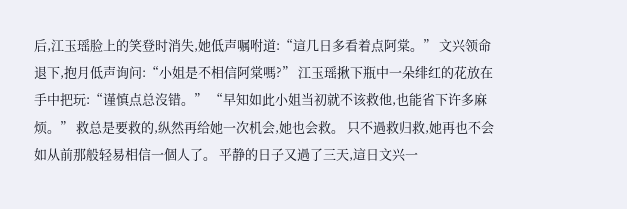后,江玉瑶脸上的笑登时消失,她低声嘱咐道:“這几日多看着点阿棠。” 文兴领命退下,抱月低声询问:“小姐是不相信阿棠嗎?” 江玉瑶揪下瓶中一朵绯红的花放在手中把玩:“谨慎点总沒错。” “早知如此小姐当初就不该救他,也能省下许多麻烦。” 救总是要救的,纵然再给她一次机会,她也会救。 只不過救归救,她再也不会如从前那般轻易相信一個人了。 平静的日子又過了三天,這日文兴一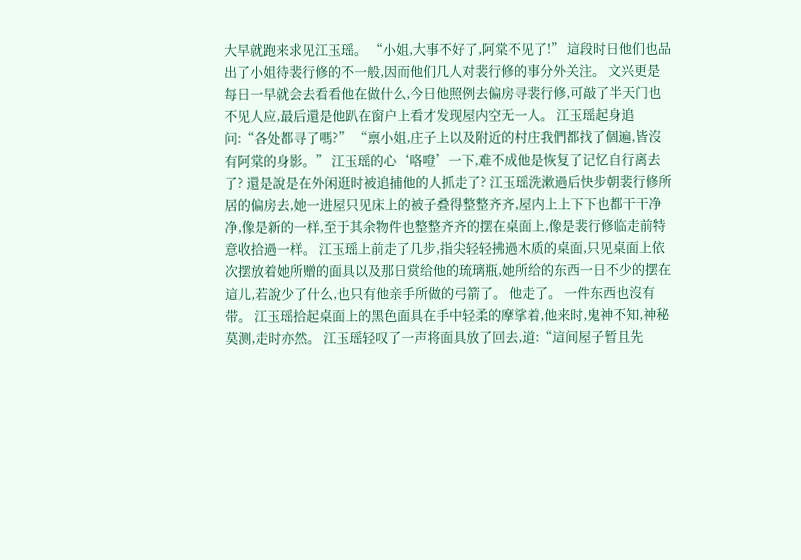大早就跑来求见江玉瑶。 “小姐,大事不好了,阿棠不见了!” 這段时日他们也品出了小姐待裴行修的不一般,因而他们几人对裴行修的事分外关注。 文兴更是每日一早就会去看看他在做什么,今日他照例去偏房寻裴行修,可敲了半天门也不见人应,最后還是他趴在窗户上看才发现屋内空无一人。 江玉瑶起身追问:“各处都寻了嗎?” “禀小姐,庄子上以及附近的村庄我們都找了個遍,皆沒有阿棠的身影。” 江玉瑶的心‘咯噔’一下,难不成他是恢复了记忆自行离去了? 還是說是在外闲逛时被追捕他的人抓走了? 江玉瑶洗漱過后快步朝裴行修所居的偏房去,她一进屋只见床上的被子叠得整整齐齐,屋内上上下下也都干干净净,像是新的一样,至于其余物件也整整齐齐的摆在桌面上,像是裴行修临走前特意收拾過一样。 江玉瑶上前走了几步,指尖轻轻拂過木质的桌面,只见桌面上依次摆放着她所赠的面具以及那日赏给他的琉璃瓶,她所给的东西一日不少的摆在這儿,若說少了什么,也只有他亲手所做的弓箭了。 他走了。 一件东西也沒有带。 江玉瑶拾起桌面上的黑色面具在手中轻柔的摩挲着,他来时,鬼神不知,神秘莫测,走时亦然。 江玉瑶轻叹了一声将面具放了回去,道:“這间屋子暂且先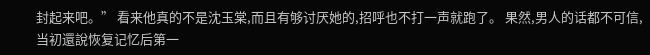封起来吧。” 看来他真的不是沈玉棠,而且有够讨厌她的,招呼也不打一声就跑了。 果然,男人的话都不可信,当初還說恢复记忆后第一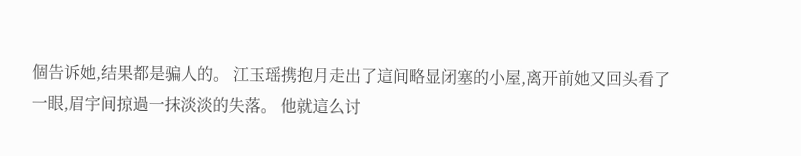個告诉她,结果都是骗人的。 江玉瑶携抱月走出了這间略显闭塞的小屋,离开前她又回头看了一眼,眉宇间掠過一抹淡淡的失落。 他就這么讨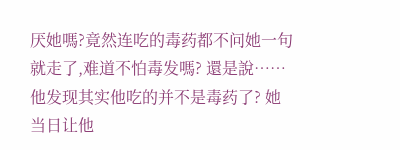厌她嗎?竟然连吃的毒药都不问她一句就走了,难道不怕毒发嗎? 還是說…… 他发现其实他吃的并不是毒药了? 她当日让他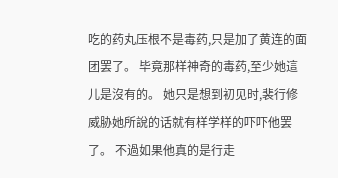吃的药丸压根不是毒药,只是加了黄连的面团罢了。 毕竟那样神奇的毒药,至少她這儿是沒有的。 她只是想到初见时,裴行修威胁她所說的话就有样学样的吓吓他罢了。 不過如果他真的是行走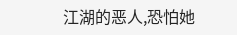江湖的恶人,恐怕她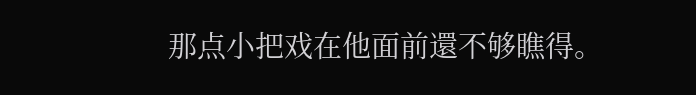那点小把戏在他面前還不够瞧得。